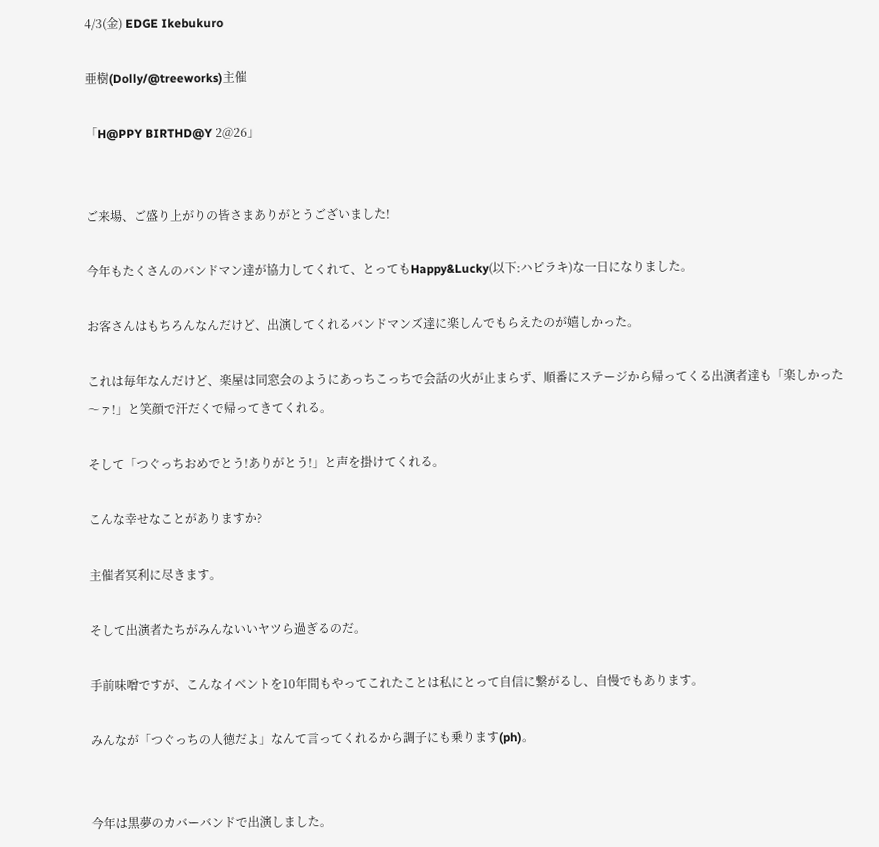4/3(金) EDGE Ikebukuro

亜樹(Dolly/@treeworks)主催

「H@PPY BIRTHD@Y 2@26」


ご来場、ご盛り上がりの皆さまありがとうございました!

今年もたくさんのバンドマン達が協力してくれて、とってもHappy&Lucky(以下:ハピラキ)な一日になりました。

お客さんはもちろんなんだけど、出演してくれるバンドマンズ達に楽しんでもらえたのが嬉しかった。

これは毎年なんだけど、楽屋は同窓会のようにあっちこっちで会話の火が止まらず、順番にステージから帰ってくる出演者達も「楽しかった〜ァ!」と笑顔で汗だくで帰ってきてくれる。

そして「つぐっちおめでとう!ありがとう!」と声を掛けてくれる。

こんな幸せなことがありますか?

主催者冥利に尽きます。

そして出演者たちがみんないいヤツら過ぎるのだ。

手前味噌ですが、こんなイベントを10年間もやってこれたことは私にとって自信に繋がるし、自慢でもあります。

みんなが「つぐっちの人徳だよ」なんて言ってくれるから調子にも乗ります(ph)。


今年は黒夢のカバーバンドで出演しました。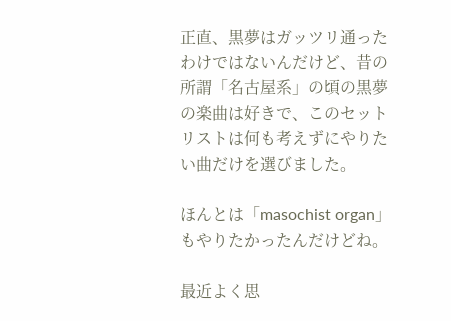正直、黒夢はガッツリ通ったわけではないんだけど、昔の所謂「名古屋系」の頃の黒夢の楽曲は好きで、このセットリストは何も考えずにやりたい曲だけを選びました。

ほんとは「masochist organ」もやりたかったんだけどね。

最近よく思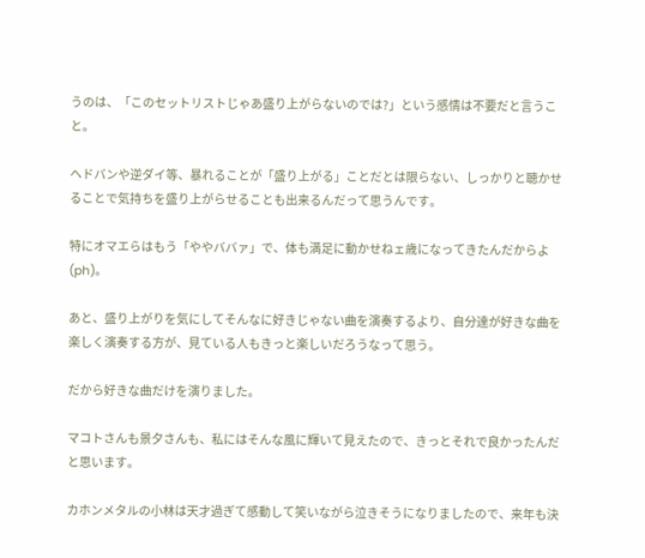うのは、「このセットリストじゃあ盛り上がらないのでは?」という感情は不要だと言うこと。

ヘドバンや逆ダイ等、暴れることが「盛り上がる」ことだとは限らない、しっかりと聴かせることで気持ちを盛り上がらせることも出来るんだって思うんです。

特にオマエらはもう「ややババァ」で、体も満足に動かせねェ歳になってきたんだからよ(ph)。

あと、盛り上がりを気にしてそんなに好きじゃない曲を演奏するより、自分達が好きな曲を楽しく演奏する方が、見ている人もきっと楽しいだろうなって思う。

だから好きな曲だけを演りました。

マコトさんも景夕さんも、私にはそんな風に輝いて見えたので、きっとそれで良かったんだと思います。

カホンメタルの小林は天才過ぎて感動して笑いながら泣きそうになりましたので、来年も決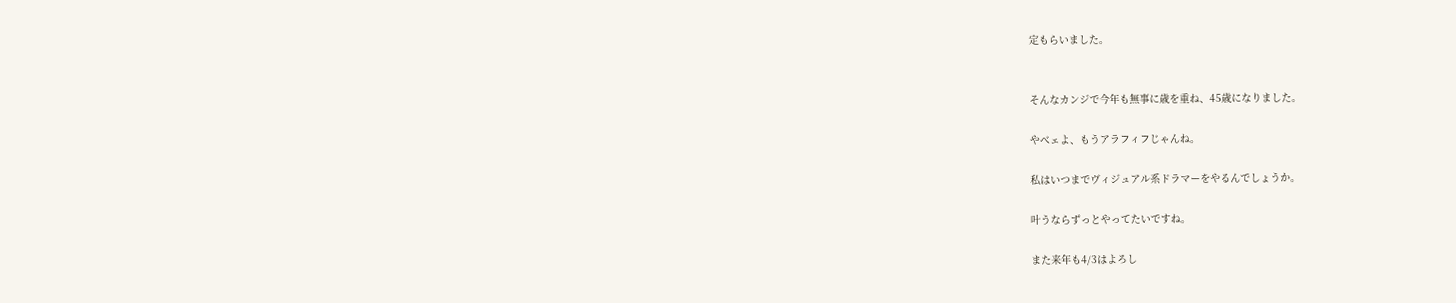定もらいました。


そんなカンジで今年も無事に歳を重ね、45歳になりました。

やべェよ、もうアラフィフじゃんね。

私はいつまでヴィジュアル系ドラマーをやるんでしょうか。

叶うならずっとやってたいですね。

また来年も4/3はよろし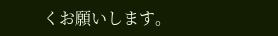くお願いします。